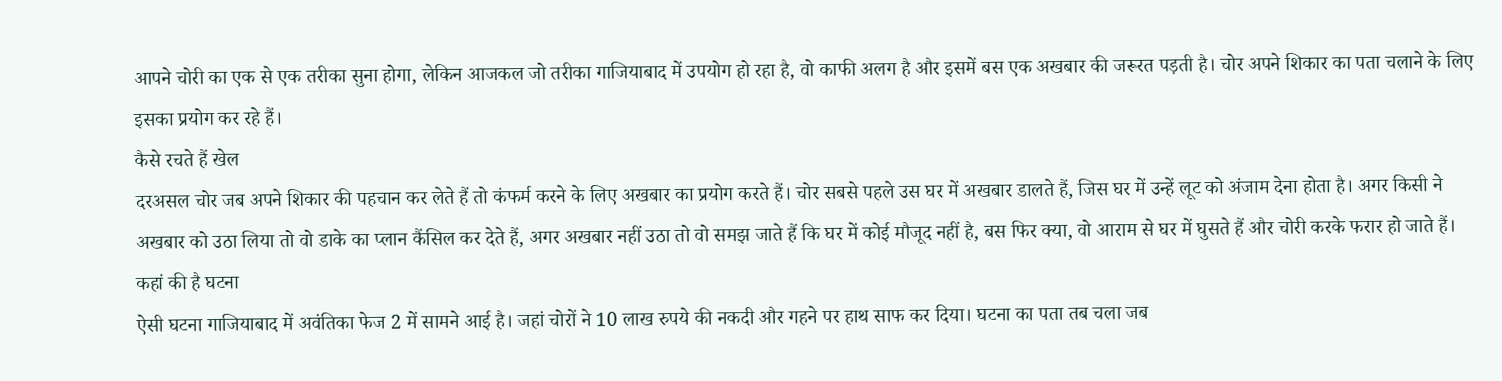आपने चोरी का एक से एक तरीका सुना होगा, लेकिन आजकल जो तरीका गाजियाबाद में उपयोग हो रहा है, वो काफी अलग है और इसमें बस एक अखबार की जरूरत पड़ती है। चोर अपने शिकार का पता चलाने के लिए इसका प्रयोग कर रहे हैं।
कैसे रचते हैं खेल
दरअसल चोर जब अपने शिकार की पहचान कर लेते हैं तो कंफर्म करने के लिए अखबार का प्रयोग करते हैं। चोर सबसे पहले उस घर में अखबार डालते हैं, जिस घर में उन्हें लूट को अंजाम देना होता है। अगर किसी ने अखबार को उठा लिया तो वो डाके का प्लान कैंसिल कर देते हैं, अगर अखबार नहीं उठा तो वो समझ जाते हैं कि घर में कोई मौजूद नहीं है, बस फिर क्या, वो आराम से घर में घुसते हैं और चोरी करके फरार हो जाते हैं।
कहां की है घटना
ऐसी घटना गाजियाबाद में अवंतिका फेज 2 में सामने आई है। जहां चोरों ने 10 लाख रुपये की नकदी और गहने पर हाथ साफ कर दिया। घटना का पता तब चला जब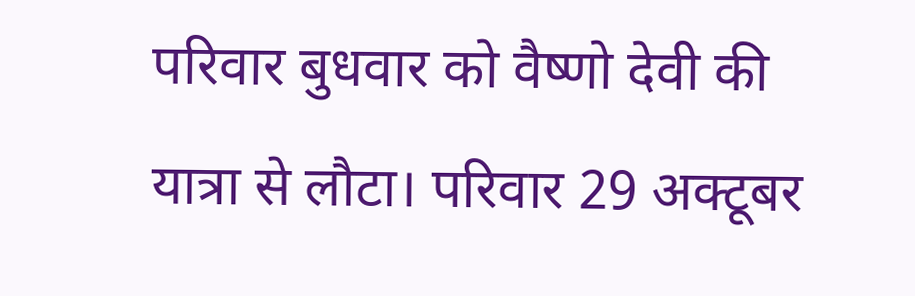परिवार बुधवार को वैष्णो देवी की यात्रा से लौटा। परिवार 29 अक्टूबर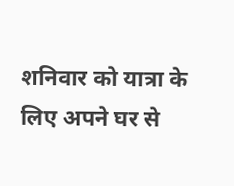शनिवार को यात्रा के लिए अपने घर से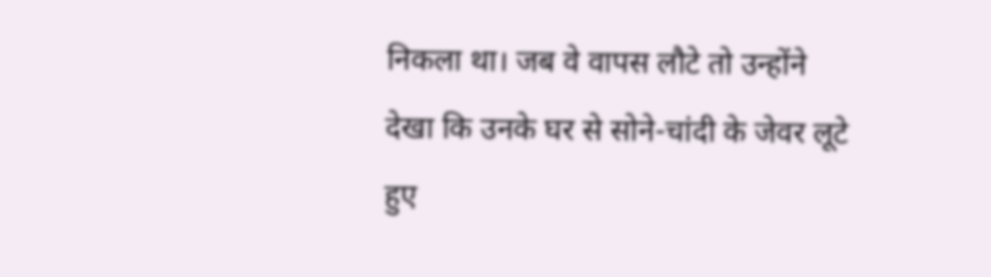निकला था। जब वे वापस लौटे तो उन्होंने देखा कि उनके घर से सोने-चांदी के जेवर लूटे हुए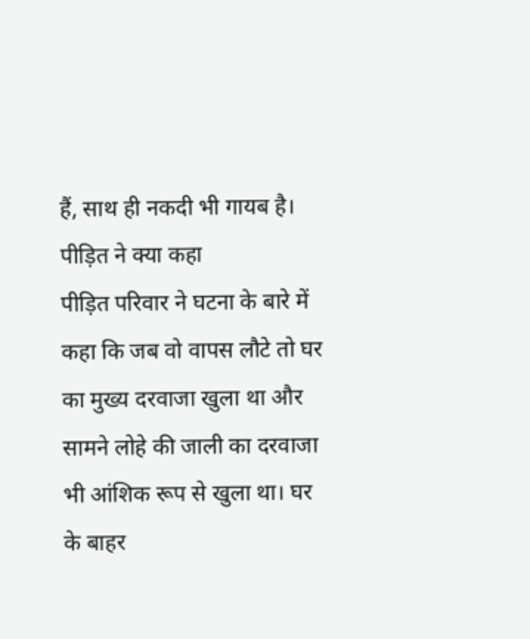हैं, साथ ही नकदी भी गायब है।
पीड़ित ने क्या कहा
पीड़ित परिवार ने घटना के बारे में कहा कि जब वो वापस लौटे तो घर का मुख्य दरवाजा खुला था और सामने लोहे की जाली का दरवाजा भी आंशिक रूप से खुला था। घर के बाहर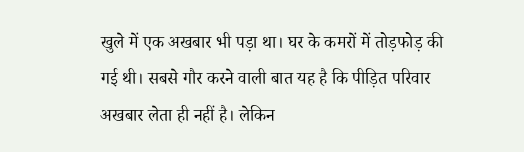खुले में एक अखबार भी पड़ा था। घर के कमरों में तोड़फोड़ की गई थी। सबसे गौर करने वाली बात यह है कि पीड़ित परिवार अखबार लेता ही नहीं है। लेकिन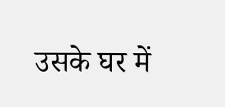उसके घर में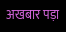अखबार पड़ा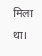मिला था।